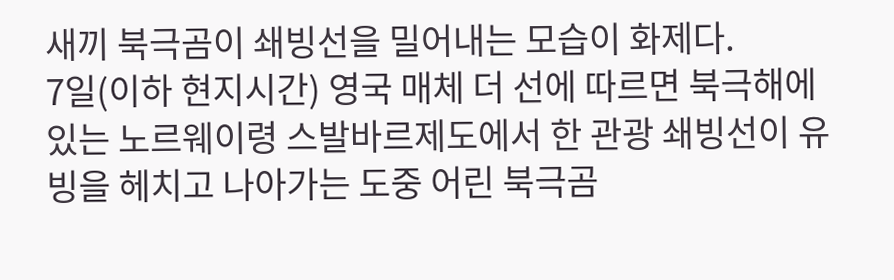새끼 북극곰이 쇄빙선을 밀어내는 모습이 화제다.
7일(이하 현지시간) 영국 매체 더 선에 따르면 북극해에 있는 노르웨이령 스발바르제도에서 한 관광 쇄빙선이 유빙을 헤치고 나아가는 도중 어린 북극곰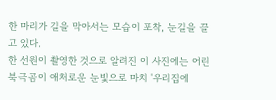한 마리가 길을 막아서는 모습이 포착, 눈길을 끌고 있다.
한 선원이 촬영한 것으로 알려진 이 사진에는 어린 북극곰이 애처로운 눈빛으로 마치 '우리집에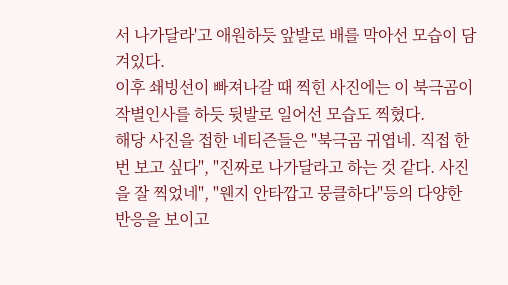서 나가달라'고 애원하듯 앞발로 배를 막아선 모습이 담겨있다.
이후 쇄빙선이 빠져나갈 때 찍힌 사진에는 이 북극곰이 작별인사를 하듯 뒷발로 일어선 모습도 찍혔다.
해당 사진을 접한 네티즌들은 "북극곰 귀엽네. 직접 한번 보고 싶다", "진짜로 나가달라고 하는 것 같다. 사진을 잘 찍었네", "웬지 안타깝고 뭉클하다"등의 다양한 반응을 보이고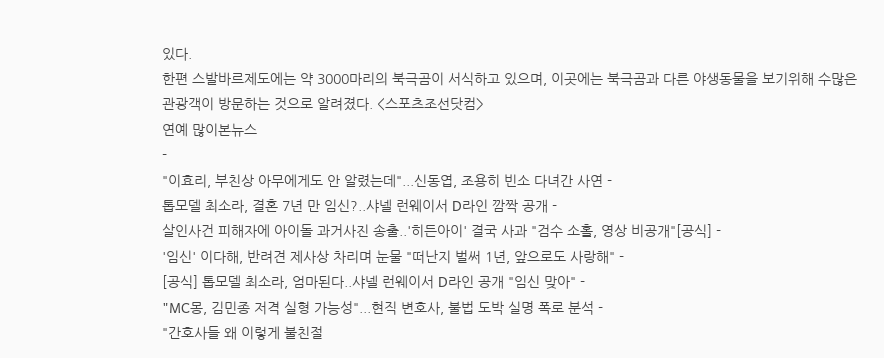있다.
한편 스발바르제도에는 약 3000마리의 북극곰이 서식하고 있으며, 이곳에는 북극곰과 다른 야생동물을 보기위해 수많은 관광객이 방문하는 것으로 알려졌다. <스포츠조선닷컴>
연예 많이본뉴스
-
"이효리, 부친상 아무에게도 안 알렸는데"...신동엽, 조용히 빈소 다녀간 사연 -
톱모델 최소라, 결혼 7년 만 임신?..샤넬 런웨이서 D라인 깜짝 공개 -
살인사건 피해자에 아이돌 과거사진 송출..'히든아이' 결국 사과 "검수 소홀, 영상 비공개"[공식] -
'임신' 이다해, 반려견 제사상 차리며 눈물 "떠난지 벌써 1년, 앞으로도 사랑해" -
[공식] 톱모델 최소라, 엄마된다..샤넬 런웨이서 D라인 공개 "임신 맞아" -
"MC몽, 김민종 저격 실형 가능성"...현직 변호사, 불법 도박 실명 폭로 분석 -
"간호사들 왜 이렇게 불친절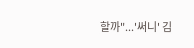할까"...'써니' 김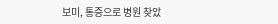보미, 통증으로 병원 찾았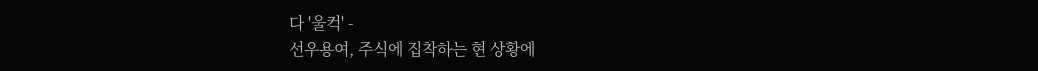다 '울컥' -
선우용여, 주식에 집착하는 현 상황에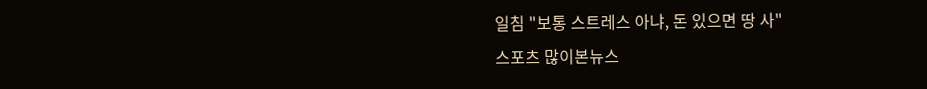일침 "보통 스트레스 아냐, 돈 있으면 땅 사"
스포츠 많이본뉴스